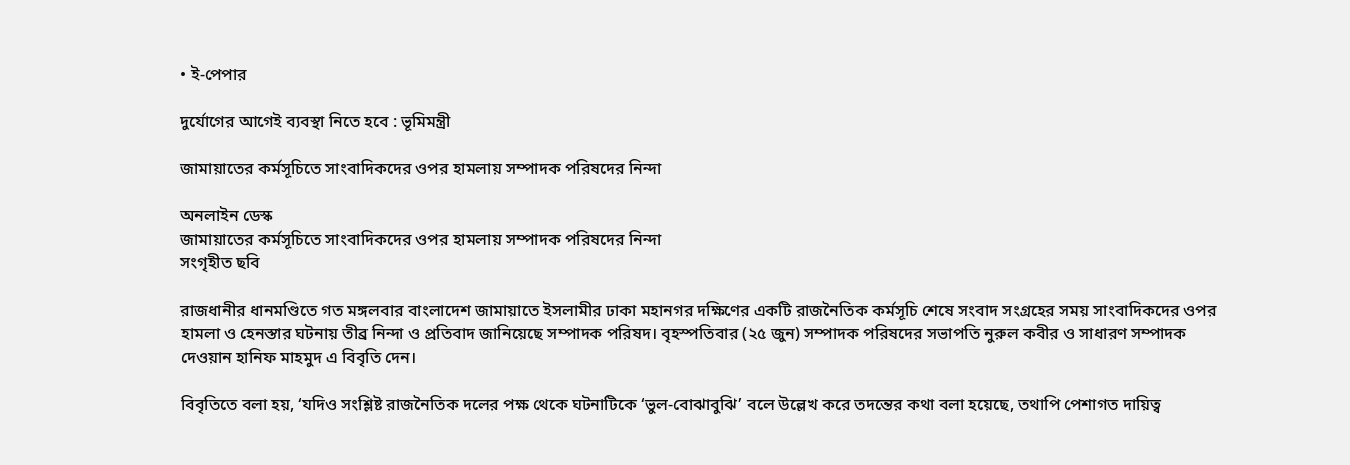• ই-পেপার

দুর্যোগের আগেই ব্যবস্থা নিতে হবে : ভূমিমন্ত্রী

জামায়াতের কর্মসূচিতে সাংবাদিকদের ওপর হামলায় সম্পাদক পরিষদের নিন্দা

অনলাইন ডেস্ক
জামায়াতের কর্মসূচিতে সাংবাদিকদের ওপর হামলায় সম্পাদক পরিষদের নিন্দা
সংগৃহীত ছবি

রাজধানীর ধানমণ্ডিতে গত মঙ্গলবার বাংলাদেশ জামায়াতে ইসলামীর ঢাকা মহানগর দক্ষিণের একটি রাজনৈতিক কর্মসূচি শেষে সংবাদ সংগ্রহের সময় সাংবাদিকদের ওপর হামলা ও হেনস্তার ঘটনায় তীব্র নিন্দা ও প্রতিবাদ জানিয়েছে সম্পাদক পরিষদ। বৃহস্পতিবার (২৫ জুন) সম্পাদক পরিষদের সভাপতি নুরুল কবীর ও সাধারণ সম্পাদক দেওয়ান হানিফ মাহমুদ এ বিবৃতি দেন।

বিবৃতিতে বলা হয়, ‘যদিও সংশ্লিষ্ট রাজনৈতিক দলের পক্ষ থেকে ঘটনাটিকে ‘ভুল-বোঝাবুঝি’ বলে উল্লেখ করে তদন্তের কথা বলা হয়েছে, তথাপি পেশাগত দায়িত্ব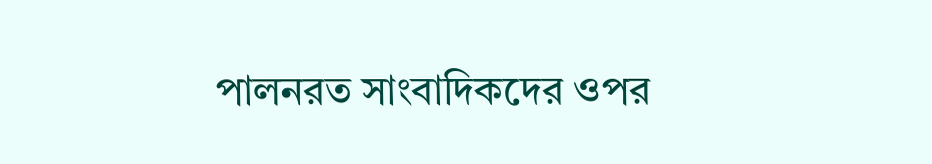পালনরত সাংবাদিকদের ওপর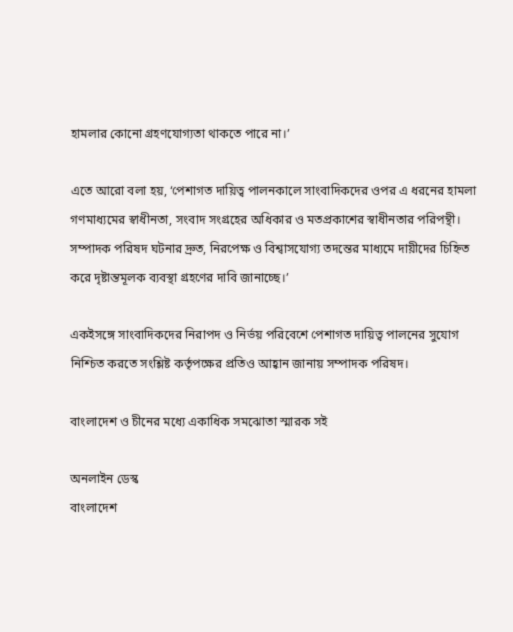হামলার কোনো গ্রহণযোগ্যতা থাকতে পারে না।’

এতে আরো বলা হয়, ‘পেশাগত দায়িত্ব পালনকালে সাংবাদিকদের ওপর এ ধরনের হামলা গণমাধ্যমের স্বাধীনতা, সংবাদ সংগ্রহের অধিকার ও মতপ্রকাশের স্বাধীনতার পরিপন্থী। সম্পাদক পরিষদ ঘটনার দ্রুত, নিরপেক্ষ ও বিশ্বাসযোগ্য তদন্তের মাধ্যমে দায়ীদের চিহ্নিত করে দৃষ্টান্তমূলক ব্যবস্থা গ্রহণের দাবি জানাচ্ছে।’

একইসঙ্গে সাংবাদিকদের নিরাপদ ও নির্ভয় পরিবেশে পেশাগত দায়িত্ব পালনের সুযোগ নিশ্চিত করতে সংশ্লিষ্ট কর্তৃপক্ষের প্রতিও আহ্বান জানায় সম্পাদক পরিষদ।

বাংলাদেশ ও চীনের মধ্যে একাধিক সমঝোতা স্মারক সই

অনলাইন ডেস্ক
বাংলাদেশ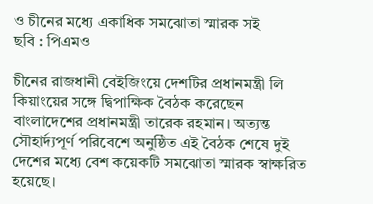ও চীনের মধ্যে একাধিক সমঝোতা স্মারক সই
ছবি : পিএমও

চীনের রাজধানী বেইজিংয়ে দেশটির প্রধানমন্ত্রী লি কিয়াংয়ের সঙ্গে দ্বিপাক্ষিক বৈঠক করেছেন বাংলাদেশের প্রধানমন্ত্রী তারেক রহমান। অত্যন্ত সৌহার্দ্যপূর্ণ পরিবেশে অনুষ্ঠিত এই বৈঠক শেষে দুই দেশের মধ্যে বেশ কয়েকটি সমঝোতা স্মারক স্বাক্ষরিত হয়েছে।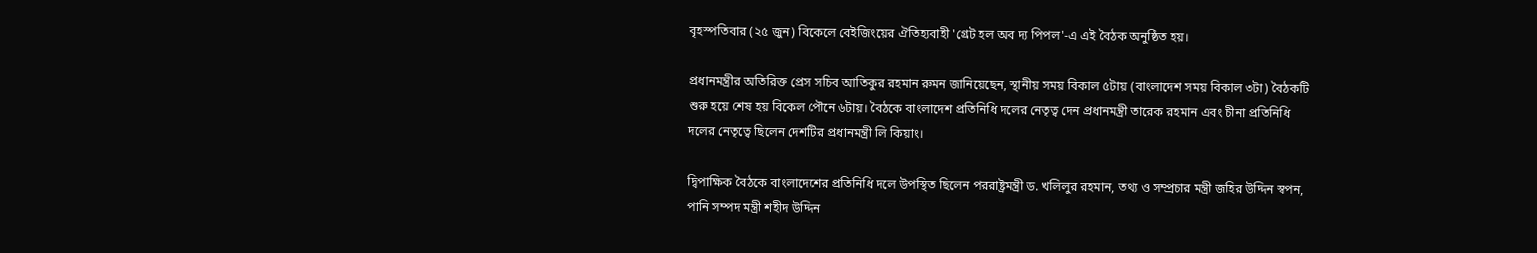বৃহস্পতিবার (২৫ জুন) বিকেলে বেইজিংয়ের ঐতিহ্যবাহী 'গ্রেট হল অব দ্য পিপল'-এ এই বৈঠক অনুষ্ঠিত হয়।

প্রধানমন্ত্রীর অতিরিক্ত প্রেস সচিব আতিকুর রহমান রুমন জানিয়েছেন, স্থানীয় সময় বিকাল ৫টায় (বাংলাদেশ সময় বিকাল ৩টা) বৈঠকটি শুরু হয়ে শেষ হয় বিকেল পৌনে ৬টায়। বৈঠকে বাংলাদেশ প্রতিনিধি দলের নেতৃত্ব দেন প্রধানমন্ত্রী তারেক রহমান এবং চীনা প্রতিনিধি দলের নেতৃত্বে ছিলেন দেশটির প্রধানমন্ত্রী লি কিয়াং।

দ্বিপাক্ষিক বৈঠকে বাংলাদেশের প্রতিনিধি দলে উপস্থিত ছিলেন পররাষ্ট্রমন্ত্রী ড. খলিলুর রহমান, তথ্য ও সম্প্রচার মন্ত্রী জহির উদ্দিন স্বপন, পানি সম্পদ মন্ত্রী শহীদ উদ্দিন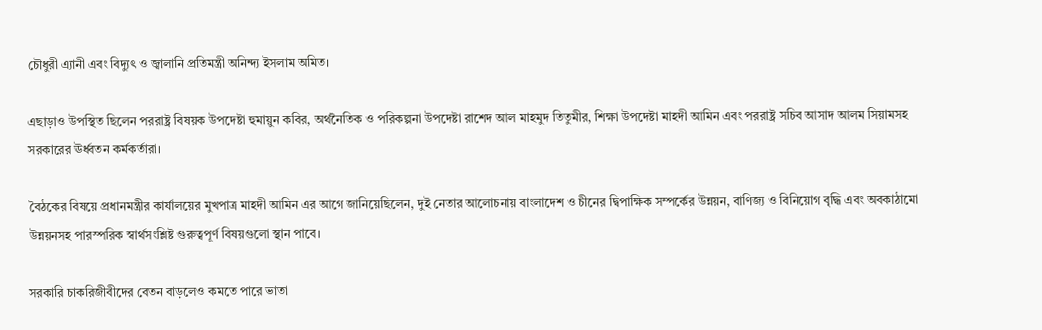চৌধুরী এ্যানী এবং বিদ্যুৎ ও জ্বালানি প্রতিমন্ত্রী অনিন্দ্য ইসলাম অমিত।

এছাড়াও উপস্থিত ছিলেন পররাষ্ট্র বিষয়ক উপদেষ্টা হুমায়ুন কবির, অর্থনৈতিক ও পরিকল্পনা উপদেষ্টা রাশেদ আল মাহমুদ তিতুমীর, শিক্ষা উপদেষ্টা মাহদী আমিন এবং পররাষ্ট্র সচিব আসাদ আলম সিয়ামসহ সরকারের ঊর্ধ্বতন কর্মকর্তারা।

বৈঠকের বিষয়ে প্রধানমন্ত্রীর কার্যালয়ের মুখপাত্র মাহদী আমিন এর আগে জানিয়েছিলেন, দুই নেতার আলোচনায় বাংলাদেশ ও চীনের দ্বিপাক্ষিক সম্পর্কের উন্নয়ন, বাণিজ্য ও বিনিয়োগ বৃদ্ধি এবং অবকাঠামো উন্নয়নসহ পারস্পরিক স্বার্থসংশ্লিষ্ট গুরুত্বপূর্ণ বিষয়গুলো স্থান পাবে।

সরকারি চাকরিজীবীদের বেতন বাড়লেও কমতে পারে ভাতা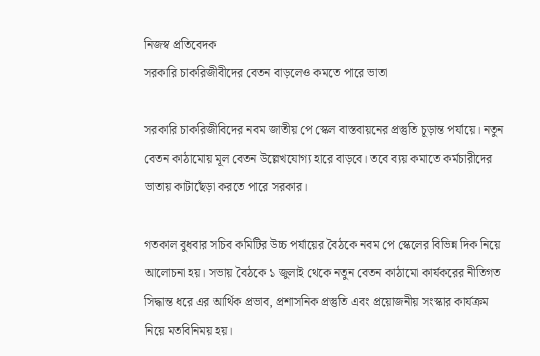নিজস্ব প্রতিবেদক
সরকারি চাকরিজীবীদের বেতন বাড়লেও কমতে পারে ভাতা

সরকারি চাকরিজীবিদের নবম জাতীয় পে স্কেল বাস্তবায়নের প্রস্তুতি চূড়ান্ত পর্যায়ে। নতুন বেতন কাঠামোয় মূল বেতন উল্লেখযোগ্য হারে বাড়বে। তবে ব্যয় কমাতে কর্মচারীদের ভাতায় কাটাছেঁড়া করতে পারে সরকার।

গতকাল বুধবার সচিব কমিটির উচ্চ পর্যায়ের বৈঠকে নবম পে স্কেলের বিভিন্ন দিক নিয়ে আলোচনা হয়। সভায় বৈঠকে ১ জুলাই থেকে নতুন বেতন কাঠামো কার্যকরের নীতিগত সিদ্ধান্ত ধরে এর আর্থিক প্রভাব, প্রশাসনিক প্রস্তুতি এবং প্রয়োজনীয় সংস্কার কার্যক্রম নিয়ে মতবিনিময় হয়।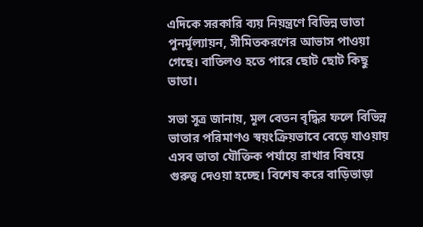এদিকে সরকারি ব্যয় নিয়ন্ত্রণে বিভিন্ন ভাতা পুনর্মূল্যায়ন, সীমিতকরণের আভাস পাওয়া গেছে। বাতিলও হতে পারে ছোট ছোট কিছু ভাতা।

সভা সূত্র জানায়, মূল বেতন বৃদ্ধির ফলে বিভিন্ন ভাতার পরিমাণও স্বয়ংক্রিয়ভাবে বেড়ে যাওয়ায় এসব ভাতা যৌক্তিক পর্যায়ে রাখার বিষয়ে গুরুত্ব দেওয়া হচ্ছে। বিশেষ করে বাড়িভাড়া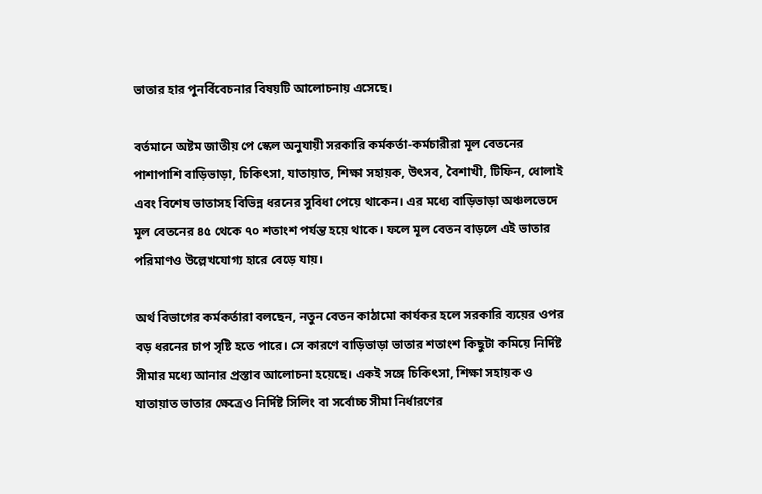ভাতার হার পুনর্বিবেচনার বিষয়টি আলোচনায় এসেছে।

বর্তমানে অষ্টম জাতীয় পে স্কেল অনুযায়ী সরকারি কর্মকর্তা-কর্মচারীরা মূল বেতনের পাশাপাশি বাড়িভাড়া, চিকিৎসা, যাতায়াত, শিক্ষা সহায়ক, উৎসব, বৈশাখী, টিফিন, ধোলাই এবং বিশেষ ভাতাসহ বিভিন্ন ধরনের সুবিধা পেয়ে থাকেন। এর মধ্যে বাড়িভাড়া অঞ্চলভেদে মূল বেতনের ৪৫ থেকে ৭০ শতাংশ পর্যন্ত হয়ে থাকে। ফলে মূল বেতন বাড়লে এই ভাতার পরিমাণও উল্লেখযোগ্য হারে বেড়ে যায়।

অর্থ বিভাগের কর্মকর্তারা বলছেন, নতুন বেতন কাঠামো কার্যকর হলে সরকারি ব্যয়ের ওপর বড় ধরনের চাপ সৃষ্টি হতে পারে। সে কারণে বাড়িভাড়া ভাতার শতাংশ কিছুটা কমিয়ে নির্দিষ্ট সীমার মধ্যে আনার প্রস্তাব আলোচনা হয়েছে। একই সঙ্গে চিকিৎসা, শিক্ষা সহায়ক ও যাতায়াত ভাতার ক্ষেত্রেও নির্দিষ্ট সিলিং বা সর্বোচ্চ সীমা নির্ধারণের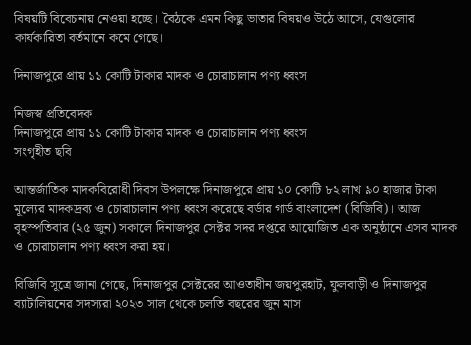বিষয়টি বিবেচনায় নেওয়া হচ্ছে। বৈঠকে এমন কিছু ভাতার বিষয়ও উঠে আসে, যেগুলোর কার্যকারিতা বর্তমানে কমে গেছে।

দিনাজপুরে প্রায় ১১ কোটি টাকার মাদক ও চোরাচালান পণ্য ধ্বংস

নিজস্ব প্রতিবেদক
দিনাজপুরে প্রায় ১১ কোটি টাকার মাদক ও চোরাচালান পণ্য ধ্বংস
সংগৃহীত ছবি

আন্তর্জাতিক মাদকবিরোধী দিবস উপলক্ষে দিনাজপুরে প্রায় ১০ কোটি ৮২ লাখ ৯০ হাজার টাকা মূল্যের মাদকদ্রব্য ও চোরাচালান পণ্য ধ্বংস করেছে বর্ডার গার্ড বাংলাদেশ (বিজিবি)। আজ বৃহস্পতিবার (২৫ জুন) সকালে দিনাজপুর সেক্টর সদর দপ্তরে আয়োজিত এক অনুষ্ঠানে এসব মাদক ও চোরাচালান পণ্য ধ্বংস করা হয়।

বিজিবি সূত্রে জানা গেছে, দিনাজপুর সেক্টরের আওতাধীন জয়পুরহাট, ফুলবাড়ী ও দিনাজপুর ব্যাটালিয়নের সদস্যরা ২০২৩ সাল থেকে চলতি বছরের জুন মাস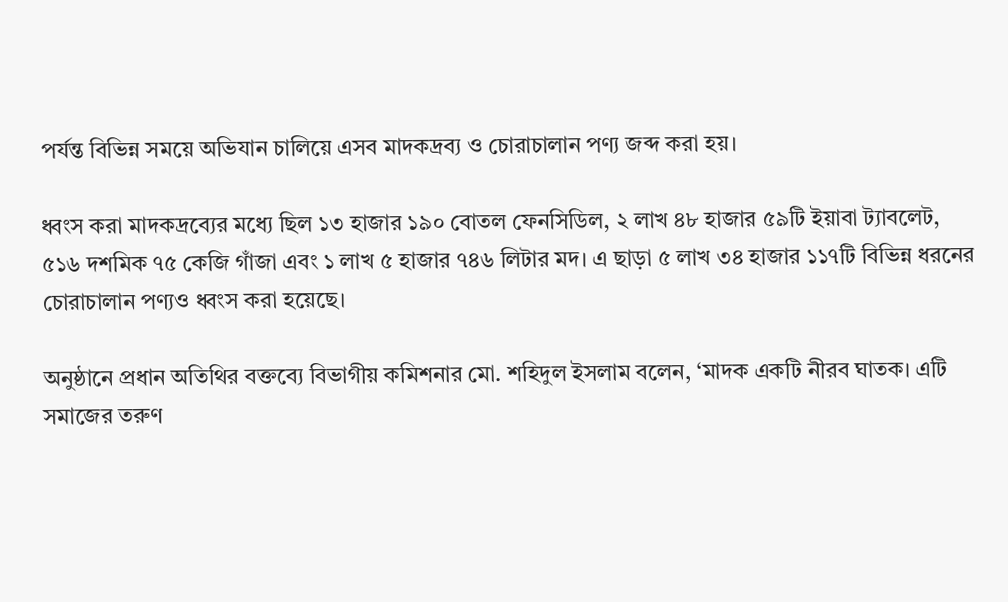পর্যন্ত বিভিন্ন সময়ে অভিযান চালিয়ে এসব মাদকদ্রব্য ও চোরাচালান পণ্য জব্দ করা হয়।

ধ্বংস করা মাদকদ্রব্যের মধ্যে ছিল ১৩ হাজার ১৯০ বোতল ফেনসিডিল, ২ লাখ ৪৮ হাজার ৫৯টি ইয়াবা ট্যাবলেট, ৫১৬ দশমিক ৭৫ কেজি গাঁজা এবং ১ লাখ ৫ হাজার ৭৪৬ লিটার মদ। এ ছাড়া ৫ লাখ ৩৪ হাজার ১১৭টি বিভিন্ন ধরনের চোরাচালান পণ্যও ধ্বংস করা হয়েছে।

অনুষ্ঠানে প্রধান অতিথির বক্তব্যে বিভাগীয় কমিশনার মো. শহিদুল ইসলাম বলেন, ‘মাদক একটি নীরব ঘাতক। এটি সমাজের তরুণ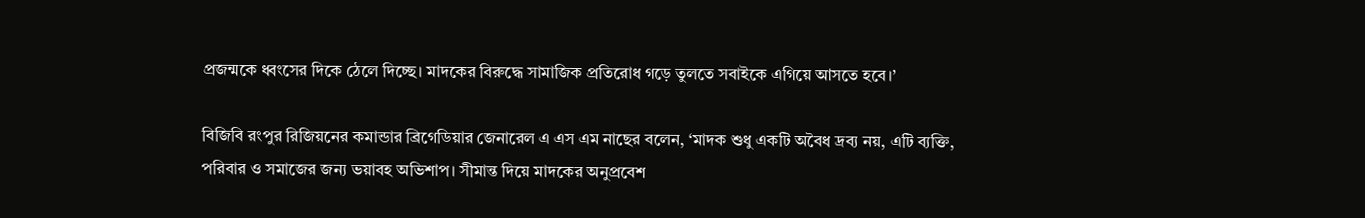প্রজন্মকে ধ্বংসের দিকে ঠেলে দিচ্ছে। মাদকের বিরুদ্ধে সামাজিক প্রতিরোধ গড়ে তুলতে সবাইকে এগিয়ে আসতে হবে।’

বিজিবি রংপুর রিজিয়নের কমান্ডার ব্রিগেডিয়ার জেনারেল এ এস এম নাছের বলেন, ‘মাদক শুধু একটি অবৈধ দ্রব্য নয়, এটি ব্যক্তি, পরিবার ও সমাজের জন্য ভয়াবহ অভিশাপ। সীমান্ত দিয়ে মাদকের অনুপ্রবেশ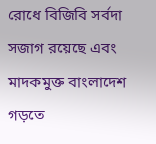রোধে বিজিবি সর্বদা সজাগ রয়েছে এবং মাদকমুক্ত বাংলাদেশ গড়তে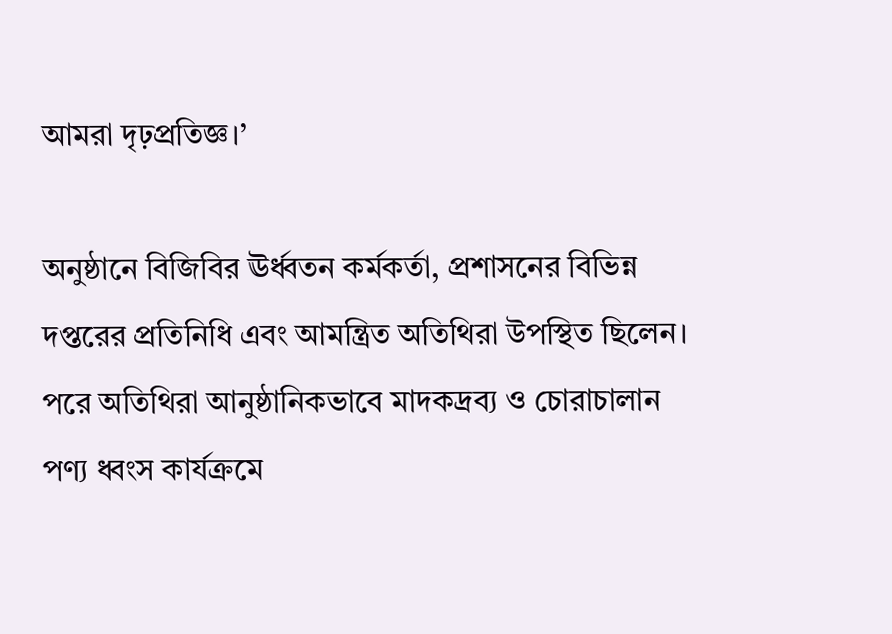আমরা দৃঢ়প্রতিজ্ঞ।’

অনুষ্ঠানে বিজিবির ঊর্ধ্বতন কর্মকর্তা, প্রশাসনের বিভিন্ন দপ্তরের প্রতিনিধি এবং আমন্ত্রিত অতিথিরা উপস্থিত ছিলেন। পরে অতিথিরা আনুষ্ঠানিকভাবে মাদকদ্রব্য ও চোরাচালান পণ্য ধ্বংস কার্যক্রমে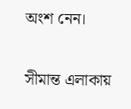অংশ নেন।

সীমান্ত এলাকায়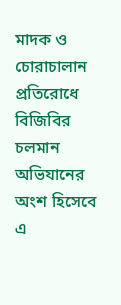মাদক ও চোরাচালান প্রতিরোধে বিজিবির চলমান অভিযানের অংশ হিসেবে এ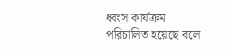ধ্বংস কার্যক্রম পরিচালিত হয়েছে বলে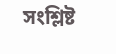সংশ্লিষ্ট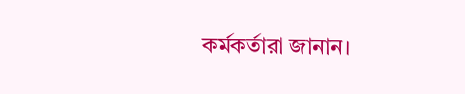কর্মকর্তারা জানান।